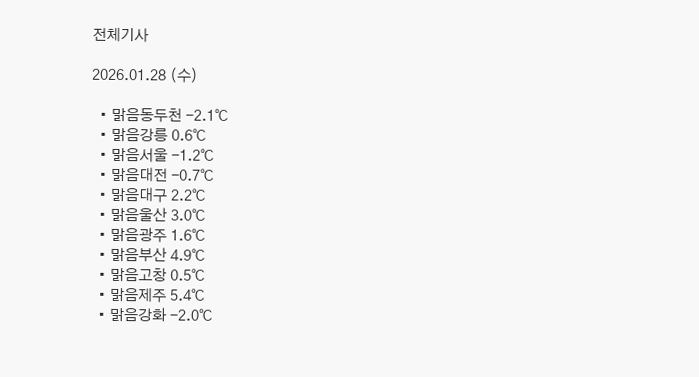전체기사

2026.01.28 (수)

  • 맑음동두천 -2.1℃
  • 맑음강릉 0.6℃
  • 맑음서울 -1.2℃
  • 맑음대전 -0.7℃
  • 맑음대구 2.2℃
  • 맑음울산 3.0℃
  • 맑음광주 1.6℃
  • 맑음부산 4.9℃
  • 맑음고창 0.5℃
  • 맑음제주 5.4℃
  • 맑음강화 -2.0℃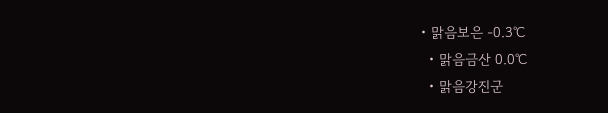• 맑음보은 -0.3℃
  • 맑음금산 0.0℃
  • 맑음강진군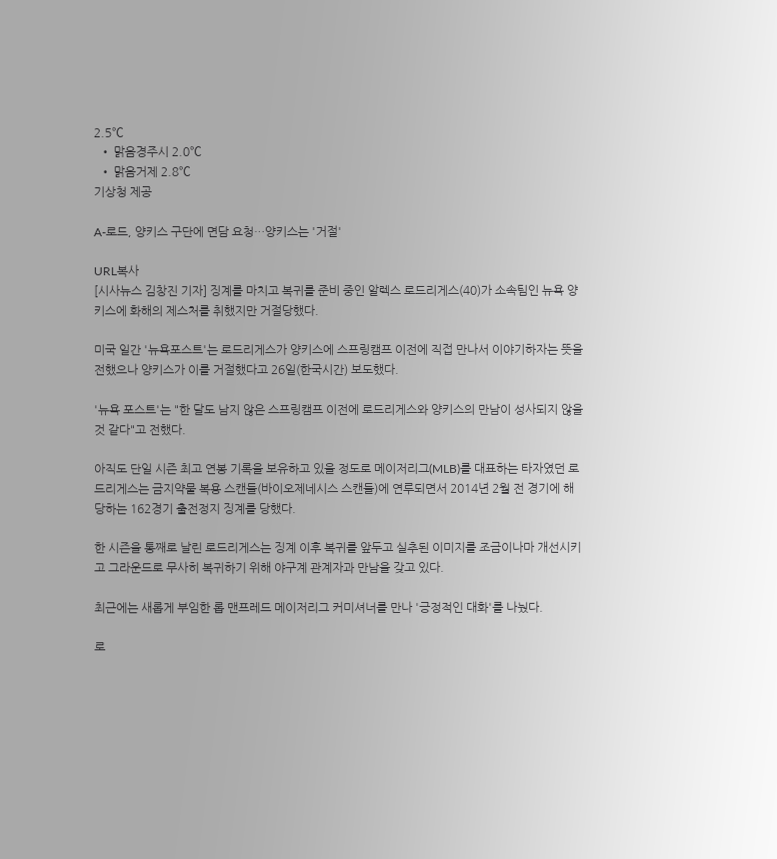2.5℃
  • 맑음경주시 2.0℃
  • 맑음거제 2.8℃
기상청 제공

A-로드, 양키스 구단에 면담 요청…양키스는 '거절'

URL복사
[시사뉴스 김창진 기자] 징계를 마치고 복귀를 준비 중인 알렉스 로드리게스(40)가 소속팀인 뉴욕 양키스에 화해의 제스처를 취했지만 거절당했다.

미국 일간 '뉴욕포스트'는 로드리게스가 양키스에 스프링캠프 이전에 직접 만나서 이야기하자는 뜻을 전했으나 양키스가 이를 거절했다고 26일(한국시간) 보도했다.

'뉴욕 포스트'는 "한 달도 남지 않은 스프링캠프 이전에 로드리게스와 양키스의 만남이 성사되지 않을 것 같다"고 전했다.

아직도 단일 시즌 최고 연봉 기록을 보유하고 있을 정도로 메이저리그(MLB)를 대표하는 타자였던 로드리게스는 금지약물 복용 스캔들(바이오제네시스 스캔들)에 연루되면서 2014년 2월 전 경기에 해당하는 162경기 출전정지 징계를 당했다.

한 시즌을 통째로 날린 로드리게스는 징계 이후 복귀를 앞두고 실추된 이미지를 조금이나마 개선시키고 그라운드로 무사히 복귀하기 위해 야구계 관계자과 만남을 갖고 있다.

최근에는 새롭게 부임한 롭 맨프레드 메이저리그 커미셔너를 만나 '긍정적인 대화'를 나눴다.

로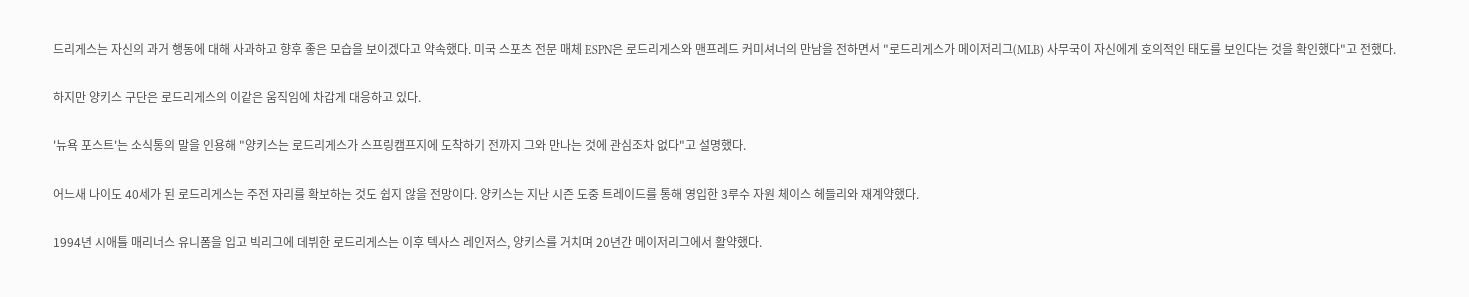드리게스는 자신의 과거 행동에 대해 사과하고 향후 좋은 모습을 보이겠다고 약속했다. 미국 스포츠 전문 매체 ESPN은 로드리게스와 맨프레드 커미셔너의 만남을 전하면서 "로드리게스가 메이저리그(MLB) 사무국이 자신에게 호의적인 태도를 보인다는 것을 확인했다"고 전했다.

하지만 양키스 구단은 로드리게스의 이같은 움직임에 차갑게 대응하고 있다.

'뉴욕 포스트'는 소식통의 말을 인용해 "양키스는 로드리게스가 스프링캠프지에 도착하기 전까지 그와 만나는 것에 관심조차 없다"고 설명했다.

어느새 나이도 40세가 된 로드리게스는 주전 자리를 확보하는 것도 쉽지 않을 전망이다. 양키스는 지난 시즌 도중 트레이드를 통해 영입한 3루수 자원 체이스 헤들리와 재계약했다.

1994년 시애틀 매리너스 유니폼을 입고 빅리그에 데뷔한 로드리게스는 이후 텍사스 레인저스, 양키스를 거치며 20년간 메이저리그에서 활약했다.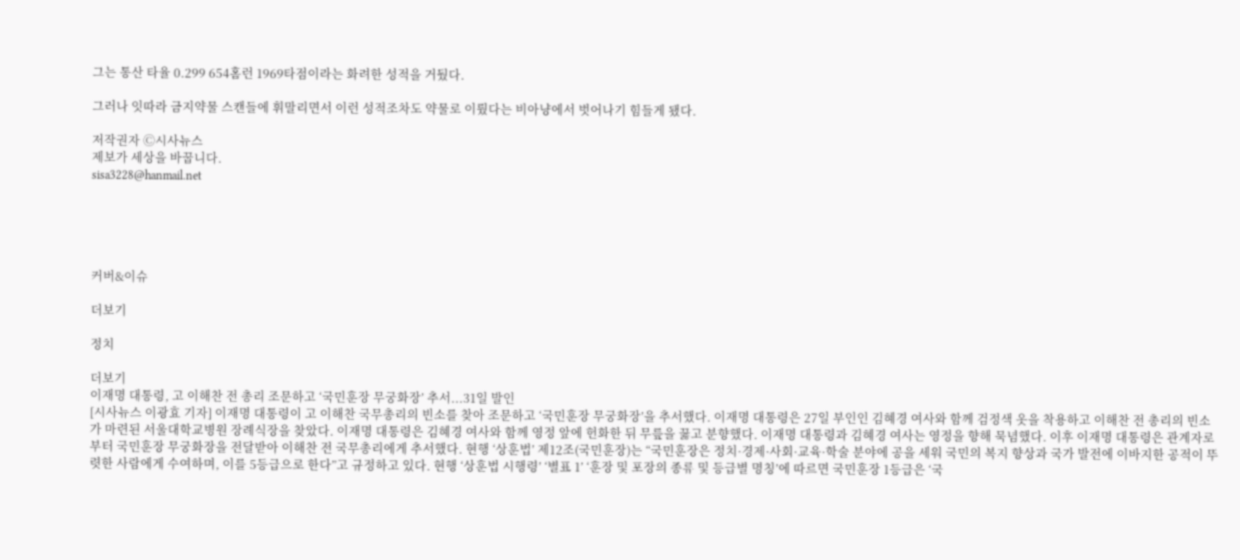그는 통산 타율 0.299 654홈런 1969타점이라는 화려한 성적을 거뒀다.

그러나 잇따라 금지약물 스캔들에 휘말리면서 이런 성적조차도 약물로 이뤘다는 비아냥에서 벗어나기 힘들게 됐다.

저작권자 Ⓒ시사뉴스
제보가 세상을 바꿉니다.
sisa3228@hanmail.net





커버&이슈

더보기

정치

더보기
이재명 대통령, 고 이해찬 전 총리 조문하고 ‘국민훈장 무궁화장’ 추서...31일 발인
[시사뉴스 이광효 기자] 이재명 대통령이 고 이해찬 국무총리의 빈소를 찾아 조문하고 ‘국민훈장 무궁화장’을 추서했다. 이재명 대통령은 27일 부인인 김혜경 여사와 함께 검정색 옷을 착용하고 이해찬 전 총리의 빈소가 마련된 서울대학교병원 장례식장을 찾았다. 이재명 대통령은 김혜경 여사와 함께 영정 앞에 헌화한 뒤 무릎을 꿇고 분향했다. 이재명 대통령과 김혜경 여사는 영정을 향해 묵념했다. 이후 이재명 대통령은 관계자로부터 국민훈장 무궁화장을 전달받아 이해찬 전 국무총리에게 추서했다. 현행 ‘상훈법’ 제12조(국민훈장)는 “국민훈장은 정치·경제·사회·교육·학술 분야에 공을 세워 국민의 복지 향상과 국가 발전에 이바지한 공적이 뚜렷한 사람에게 수여하며, 이를 5등급으로 한다”고 규정하고 있다. 현행 ‘상훈법 시행령’ ‘별표 1’ ‘훈장 및 포장의 종류 및 등급별 명칭’에 따르면 국민훈장 1등급은 ‘국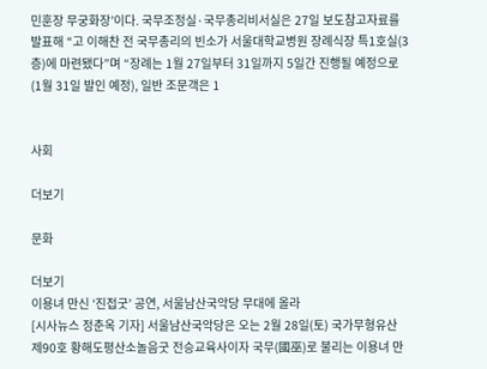민훈장 무궁화장’이다. 국무조정실·국무총리비서실은 27일 보도참고자료를 발표해 “고 이해찬 전 국무총리의 빈소가 서울대학교병원 장례식장 특1호실(3층)에 마련됐다”며 “장례는 1월 27일부터 31일까지 5일간 진행될 예정으로(1월 31일 발인 예정), 일반 조문객은 1


사회

더보기

문화

더보기
이용녀 만신 ‘진접굿’ 공연, 서울남산국악당 무대에 올라
[시사뉴스 정춘옥 기자] 서울남산국악당은 오는 2월 28일(토) 국가무형유산 제90호 황해도평산소놀음굿 전승교육사이자 국무(國巫)로 불리는 이용녀 만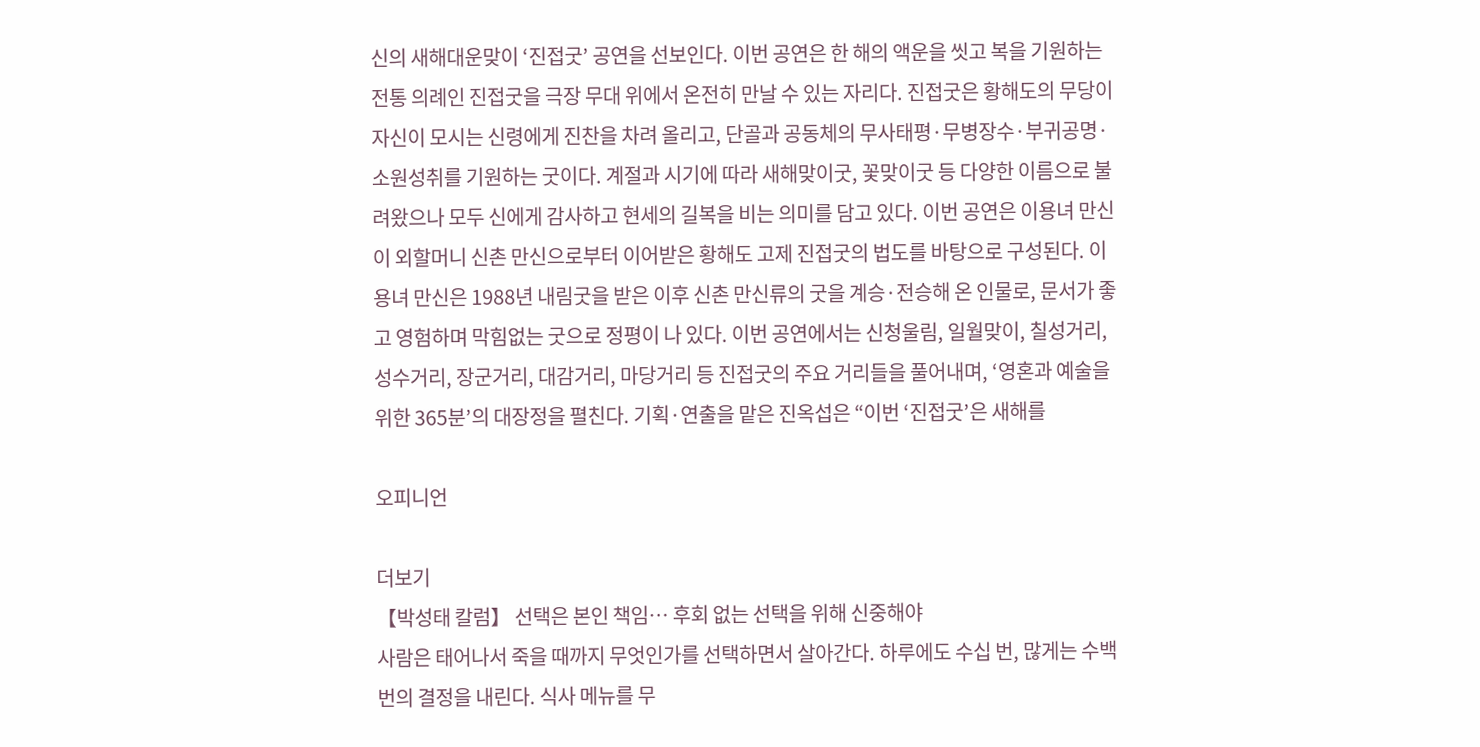신의 새해대운맞이 ‘진접굿’ 공연을 선보인다. 이번 공연은 한 해의 액운을 씻고 복을 기원하는 전통 의례인 진접굿을 극장 무대 위에서 온전히 만날 수 있는 자리다. 진접굿은 황해도의 무당이 자신이 모시는 신령에게 진찬을 차려 올리고, 단골과 공동체의 무사태평·무병장수·부귀공명·소원성취를 기원하는 굿이다. 계절과 시기에 따라 새해맞이굿, 꽃맞이굿 등 다양한 이름으로 불려왔으나 모두 신에게 감사하고 현세의 길복을 비는 의미를 담고 있다. 이번 공연은 이용녀 만신이 외할머니 신촌 만신으로부터 이어받은 황해도 고제 진접굿의 법도를 바탕으로 구성된다. 이용녀 만신은 1988년 내림굿을 받은 이후 신촌 만신류의 굿을 계승·전승해 온 인물로, 문서가 좋고 영험하며 막힘없는 굿으로 정평이 나 있다. 이번 공연에서는 신청울림, 일월맞이, 칠성거리, 성수거리, 장군거리, 대감거리, 마당거리 등 진접굿의 주요 거리들을 풀어내며, ‘영혼과 예술을 위한 365분’의 대장정을 펼친다. 기획·연출을 맡은 진옥섭은 “이번 ‘진접굿’은 새해를

오피니언

더보기
【박성태 칼럼】 선택은 본인 책임… 후회 없는 선택을 위해 신중해야
사람은 태어나서 죽을 때까지 무엇인가를 선택하면서 살아간다. 하루에도 수십 번, 많게는 수백 번의 결정을 내린다. 식사 메뉴를 무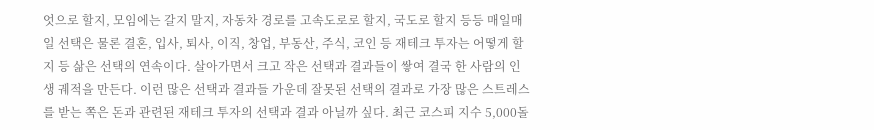엇으로 할지, 모임에는 갈지 말지, 자동차 경로를 고속도로로 할지, 국도로 할지 등등 매일매일 선택은 물론 결혼, 입사, 퇴사, 이직, 창업, 부동산, 주식, 코인 등 재테크 투자는 어떻게 할지 등 삶은 선택의 연속이다. 살아가면서 크고 작은 선택과 결과들이 쌓여 결국 한 사람의 인생 궤적을 만든다. 이런 많은 선택과 결과들 가운데 잘못된 선택의 결과로 가장 많은 스트레스를 받는 쪽은 돈과 관련된 재테크 투자의 선택과 결과 아닐까 싶다. 최근 코스피 지수 5,000돌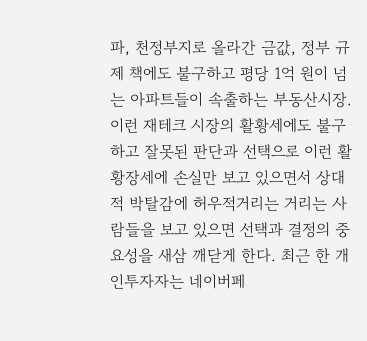파, 천정부지로 올라간 금값, 정부 규제 책에도 불구하고 평당 1억 원이 넘는 아파트들이 속출하는 부동산시장. 이런 재테크 시장의 활황세에도 불구하고 잘못된 판단과 선택으로 이런 활황장세에 손실만 보고 있으면서 상대적 박탈감에 허우적거리는 거리는 사람들을 보고 있으면 선택과 결정의 중요성을 새삼 깨닫게 한다. 최근 한 개인투자자는 네이버페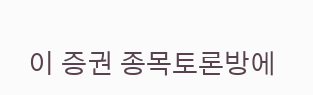이 증권 종목토론방에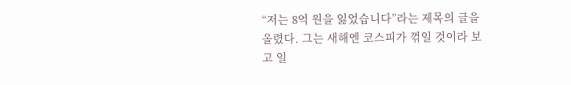“저는 8억 원을 잃었습니다”라는 제목의 글을 올렸다. 그는 새해엔 코스피가 꺾일 것이라 보고 일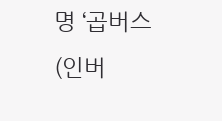명 ‘곱버스(인버